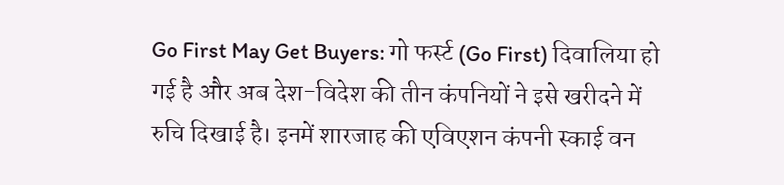Go First May Get Buyers: गो फर्स्ट (Go First) दिवालिया हो गई है और अब देश-विदेश की तीन कंपनियों ने इसे खरीदने में रुचि दिखाई है। इनमें शारजाह की एविएशन कंपनी स्काई वन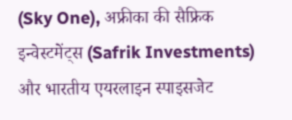(Sky One), अफ्रीका की सैफ्रिक इन्वेस्टमेंट्स (Safrik Investments) और भारतीय एयरलाइन स्पाइसजेट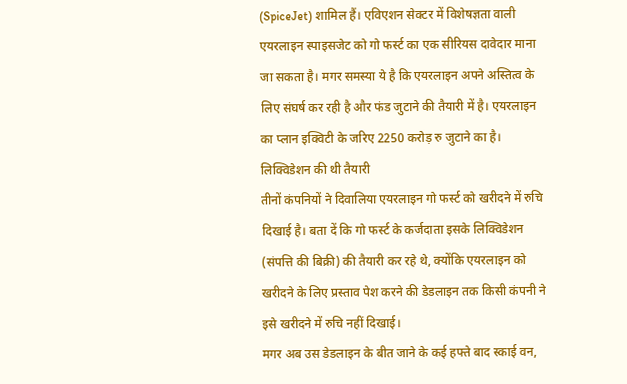(SpiceJet) शामिल हैं। एविएशन सेक्टर में विशेषज्ञता वाली एयरलाइन स्पाइसजेट को गो फर्स्ट का एक सीरियस दावेदार माना जा सकता है। मगर समस्या ये है कि एयरलाइन अपने अस्तित्व के लिए संघर्ष कर रही है और फंड जुटाने की तैयारी में है। एयरलाइन का प्लान इक्विटी के जरिए 2250 करोड़ रु जुटाने का है।
लिक्विडेशन की थी तैयारी
तीनों कंपनियों ने दिवालिया एयरलाइन गो फर्स्ट को खरीदने में रुचि दिखाई है। बता दें कि गो फर्स्ट के कर्जदाता इसके लिक्विडेशन (संपत्ति की बिक्री) की तैयारी कर रहे थे, क्योंकि एयरलाइन को खरीदने के लिए प्रस्ताव पेश करने की डेडलाइन तक किसी कंपनी ने इसे खरीदने में रुचि नहीं दिखाई।
मगर अब उस डेडलाइन के बीत जाने के कई हफ्ते बाद स्काई वन,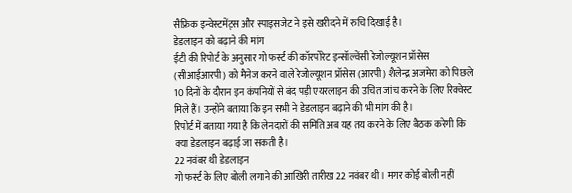सैफ्रिक इन्वेस्टमेंट्स और स्पाइसजेट ने इसे खरीदने में रुचि दिखाई है।
डेडलाइन को बढ़ाने की मांग
ईटी की रिपोर्ट के अनुसार गो फर्स्ट की कॉरपोरेट इन्सॉल्वेंसी रेजोल्यूशन प्रॉसेस (सीआईआरपी) को मैनेज करने वाले रेजोल्यूशन प्रॉसेस (आरपी) शैलेन्द्र अजमेरा को पिछले 10 दिनों के दौरान इन कंपनियों से बंद पड़ी एयरलाइन की उचित जांच करने के लिए रिक्वेस्ट मिले हैं। उन्होंने बताया कि इन सभी ने डेडलाइन बढ़ाने की भी मांग की है।
रिपोर्ट में बताया गया है कि लेनदारों की समिति अब यह तय करने के लिए बैठक करेगी कि क्या डेडलाइन बढ़ाई जा सकती है।
22 नवंबर थी डेडलाइन
गो फर्स्ट के लिए बोली लगाने की आखिरी तारीख 22 नवंबर थी। मगर कोई बोली नहीं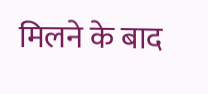मिलने के बाद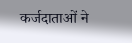कर्जदाताओं ने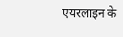एयरलाइन के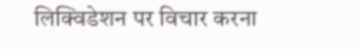लिक्विडेशन पर विचार करना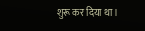शुरू कर दिया था।